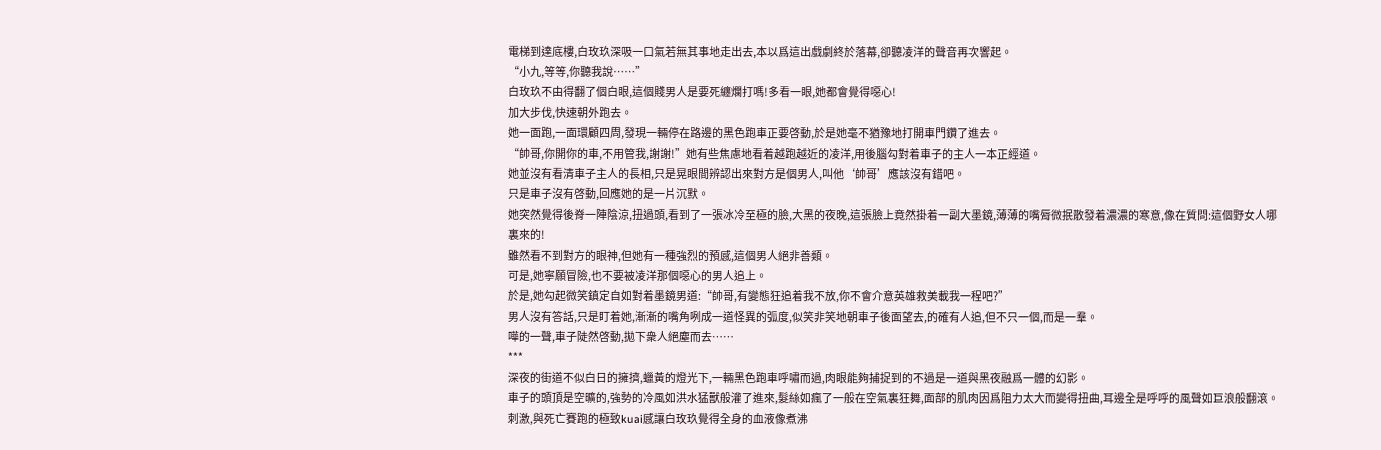電梯到達底樓,白玫玖深吸一口氣若無其事地走出去,本以爲這出戲劇終於落幕,卻聽凌洋的聲音再次響起。
“小九,等等,你聽我說……”
白玫玖不由得翻了個白眼,這個賤男人是要死纏爛打嗎!多看一眼,她都會覺得噁心!
加大步伐,快速朝外跑去。
她一面跑,一面環顧四周,發現一輛停在路邊的黑色跑車正要啓動,於是她毫不猶豫地打開車門鑽了進去。
“帥哥,你開你的車,不用管我,謝謝!”她有些焦慮地看着越跑越近的凌洋,用後腦勾對着車子的主人一本正經道。
她並沒有看清車子主人的長相,只是晃眼間辨認出來對方是個男人,叫他‘帥哥’應該沒有錯吧。
只是車子沒有啓動,回應她的是一片沉默。
她突然覺得後脊一陣陰涼,扭過頭,看到了一張冰冷至極的臉,大黑的夜晚,這張臉上竟然掛着一副大墨鏡,薄薄的嘴脣微抿散發着濃濃的寒意,像在質問:這個野女人哪裏來的!
雖然看不到對方的眼神,但她有一種強烈的預感,這個男人絕非善類。
可是,她寧願冒險,也不要被凌洋那個噁心的男人追上。
於是,她勾起微笑鎮定自如對着墨鏡男道:“帥哥,有變態狂追着我不放,你不會介意英雄救美載我一程吧?”
男人沒有答話,只是盯着她,漸漸的嘴角咧成一道怪異的弧度,似笑非笑地朝車子後面望去,的確有人追,但不只一個,而是一羣。
嘩的一聲,車子陡然啓動,拋下衆人絕塵而去……
***
深夜的街道不似白日的擁擠,蠟黃的燈光下,一輛黑色跑車呼嘯而過,肉眼能夠捕捉到的不過是一道與黑夜融爲一體的幻影。
車子的頭頂是空曠的,強勢的冷風如洪水猛獸般灌了進來,髮絲如瘋了一般在空氣裏狂舞,面部的肌肉因爲阻力太大而變得扭曲,耳邊全是呼呼的風聲如巨浪般翻滾。
刺激,與死亡賽跑的極致kuai感讓白玫玖覺得全身的血液像煮沸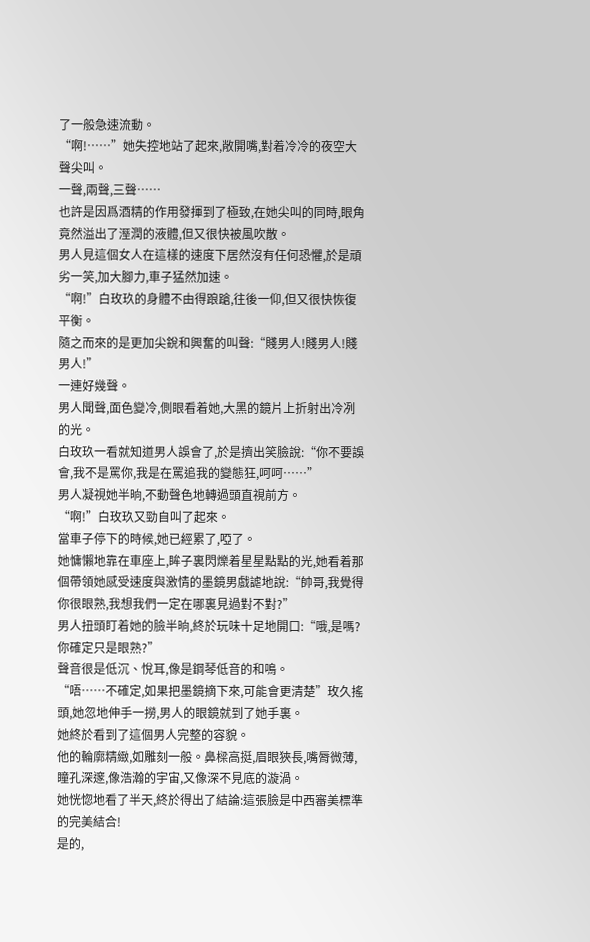了一般急速流動。
“啊!……”她失控地站了起來,敞開嘴,對着冷冷的夜空大聲尖叫。
一聲,兩聲,三聲……
也許是因爲酒精的作用發揮到了極致,在她尖叫的同時,眼角竟然溢出了溼潤的液體,但又很快被風吹散。
男人見這個女人在這樣的速度下居然沒有任何恐懼,於是頑劣一笑,加大腳力,車子猛然加速。
“啊!”白玫玖的身體不由得踉蹌,往後一仰,但又很快恢復平衡。
隨之而來的是更加尖銳和興奮的叫聲:“賤男人!賤男人!賤男人!”
一連好幾聲。
男人聞聲,面色變冷,側眼看着她,大黑的鏡片上折射出冷冽的光。
白玫玖一看就知道男人誤會了,於是擠出笑臉說:“你不要誤會,我不是罵你,我是在罵追我的變態狂,呵呵……”
男人凝視她半晌,不動聲色地轉過頭直視前方。
“啊!”白玫玖又勁自叫了起來。
當車子停下的時候,她已經累了,啞了。
她慵懶地靠在車座上,眸子裏閃爍着星星點點的光,她看着那個帶領她感受速度與激情的墨鏡男戲謔地說:“帥哥,我覺得你很眼熟,我想我們一定在哪裏見過對不對?”
男人扭頭盯着她的臉半晌,終於玩味十足地開口:“哦,是嗎?你確定只是眼熟?”
聲音很是低沉、悅耳,像是鋼琴低音的和鳴。
“唔……不確定,如果把墨鏡摘下來,可能會更清楚”玫久搖頭,她忽地伸手一撈,男人的眼鏡就到了她手裏。
她終於看到了這個男人完整的容貌。
他的輪廓精緻,如雕刻一般。鼻樑高挺,眉眼狹長,嘴脣微薄,瞳孔深邃,像浩瀚的宇宙,又像深不見底的漩渦。
她恍惚地看了半天,終於得出了結論:這張臉是中西審美標準的完美結合!
是的,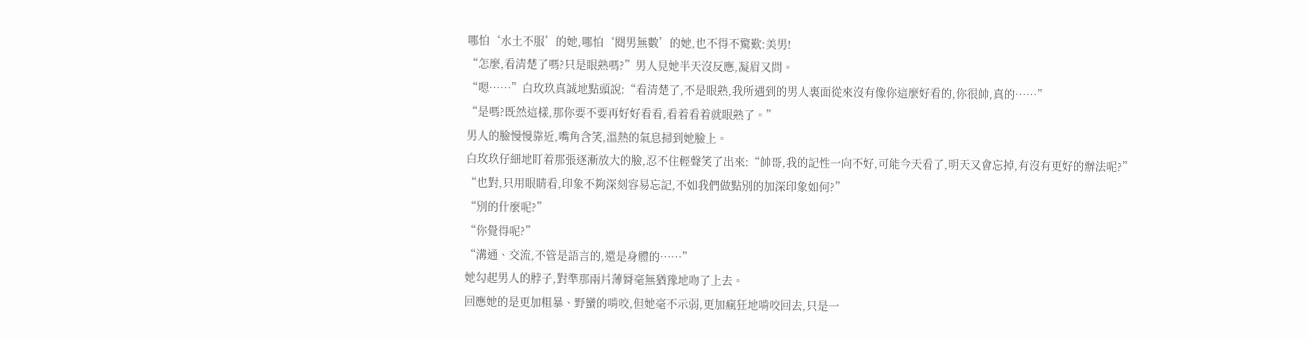哪怕‘水土不服’的她,哪怕‘閱男無數’的她,也不得不驚歎:美男!
“怎麼,看清楚了嗎?只是眼熟嗎?”男人見她半天沒反應,凝眉又問。
“嗯……”白玫玖真誠地點頭說:“看清楚了,不是眼熟,我所遇到的男人裏面從來沒有像你這麼好看的,你很帥,真的……”
“是嗎?既然這樣,那你要不要再好好看看,看着看着就眼熟了。”
男人的臉慢慢靠近,嘴角含笑,溫熱的氣息掃到她臉上。
白玫玖仔細地盯着那張逐漸放大的臉,忍不住輕聲笑了出來:“帥哥,我的記性一向不好,可能今天看了,明天又會忘掉,有沒有更好的辦法呢?”
“也對,只用眼睛看,印象不夠深刻容易忘記,不如我們做點別的加深印象如何?”
“別的什麼呢?”
“你覺得呢?”
“溝通、交流,不管是語言的,還是身體的……”
她勾起男人的脖子,對準那兩片薄脣毫無猶豫地吻了上去。
回應她的是更加粗暴、野蠻的啃咬,但她毫不示弱,更加瘋狂地啃咬回去,只是一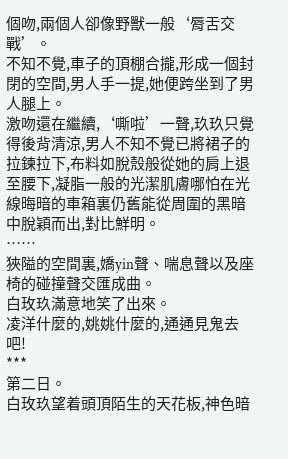個吻,兩個人卻像野獸一般‘脣舌交戰’。
不知不覺,車子的頂棚合攏,形成一個封閉的空間,男人手一提,她便跨坐到了男人腿上。
激吻還在繼續,‘嘶啦’一聲,玖玖只覺得後背清涼,男人不知不覺已將裙子的拉鍊拉下,布料如脫殼般從她的肩上退至腰下,凝脂一般的光潔肌膚哪怕在光線晦暗的車箱裏仍舊能從周圍的黑暗中脫穎而出,對比鮮明。
……
狹隘的空間裏,嬌yin聲、喘息聲以及座椅的碰撞聲交匯成曲。
白玫玖滿意地笑了出來。
凌洋什麼的,姚姚什麼的,通通見鬼去吧!
***
第二日。
白玫玖望着頭頂陌生的天花板,神色暗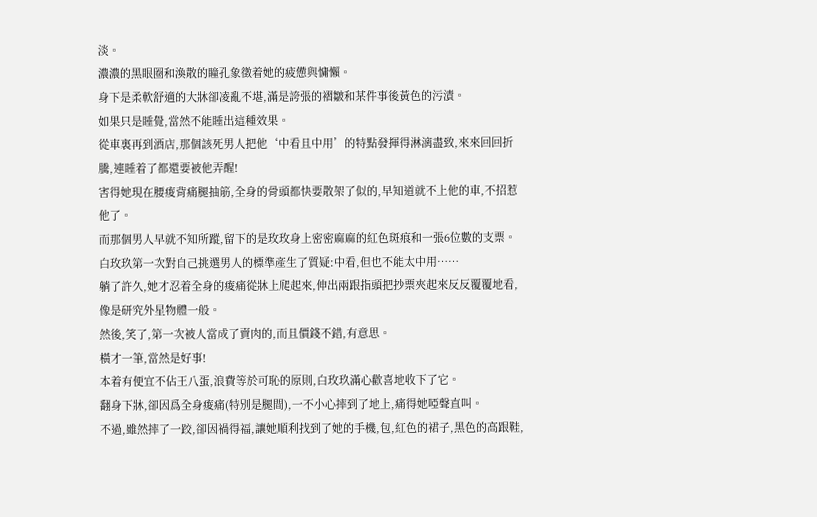淡。
濃濃的黑眼圈和渙散的瞳孔象徵着她的疲憊與慵懶。
身下是柔軟舒適的大牀卻凌亂不堪,滿是誇張的褶皺和某件事後黃色的污漬。
如果只是睡覺,當然不能睡出這種效果。
從車裏再到酒店,那個該死男人把他‘中看且中用’的特點發揮得淋漓盡致,來來回回折騰,連睡着了都還要被他弄醒!
害得她現在腰痠背痛腿抽筋,全身的骨頭都快要散架了似的,早知道就不上他的車,不招惹他了。
而那個男人早就不知所蹤,留下的是玫玫身上密密麻麻的紅色斑痕和一張6位數的支票。
白玫玖第一次對自己挑選男人的標準產生了質疑:中看,但也不能太中用……
躺了許久,她才忍着全身的痠痛從牀上爬起來,伸出兩跟指頭把抄票夾起來反反覆覆地看,像是研究外星物體一般。
然後,笑了,第一次被人當成了賣肉的,而且價錢不錯,有意思。
橫才一筆,當然是好事!
本着有便宜不佔王八蛋,浪費等於可恥的原則,白玫玖滿心歡喜地收下了它。
翻身下牀,卻因爲全身痠痛(特別是腿間),一不小心摔到了地上,痛得她啞聲直叫。
不過,雖然摔了一跤,卻因禍得福,讓她順利找到了她的手機,包,紅色的裙子,黑色的高跟鞋,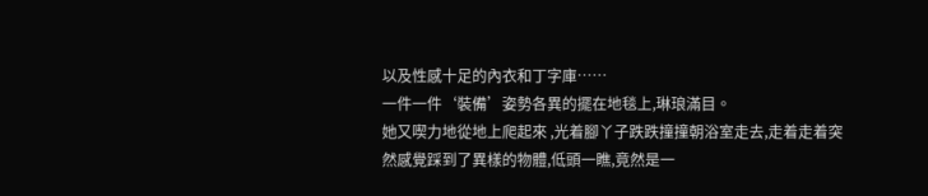以及性感十足的內衣和丁字庫……
一件一件‘裝備’姿勢各異的擺在地毯上,琳琅滿目。
她又喫力地從地上爬起來 ,光着腳丫子跌跌撞撞朝浴室走去,走着走着突然感覺踩到了異樣的物體,低頭一瞧,竟然是一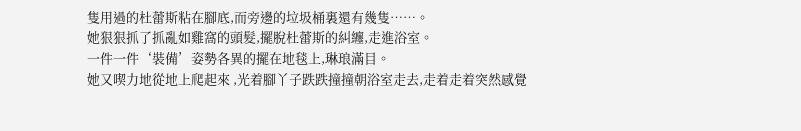隻用過的杜蕾斯粘在腳底,而旁邊的垃圾桶裏還有幾隻……。
她狠狠抓了抓亂如雞窩的頭髮,擺脫杜蕾斯的糾纏,走進浴室。
一件一件‘裝備’姿勢各異的擺在地毯上,琳琅滿目。
她又喫力地從地上爬起來 ,光着腳丫子跌跌撞撞朝浴室走去,走着走着突然感覺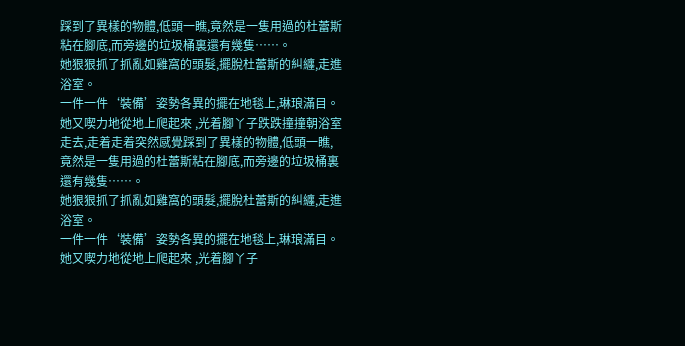踩到了異樣的物體,低頭一瞧,竟然是一隻用過的杜蕾斯粘在腳底,而旁邊的垃圾桶裏還有幾隻……。
她狠狠抓了抓亂如雞窩的頭髮,擺脫杜蕾斯的糾纏,走進浴室。
一件一件‘裝備’姿勢各異的擺在地毯上,琳琅滿目。
她又喫力地從地上爬起來 ,光着腳丫子跌跌撞撞朝浴室走去,走着走着突然感覺踩到了異樣的物體,低頭一瞧,竟然是一隻用過的杜蕾斯粘在腳底,而旁邊的垃圾桶裏還有幾隻……。
她狠狠抓了抓亂如雞窩的頭髮,擺脫杜蕾斯的糾纏,走進浴室。
一件一件‘裝備’姿勢各異的擺在地毯上,琳琅滿目。
她又喫力地從地上爬起來 ,光着腳丫子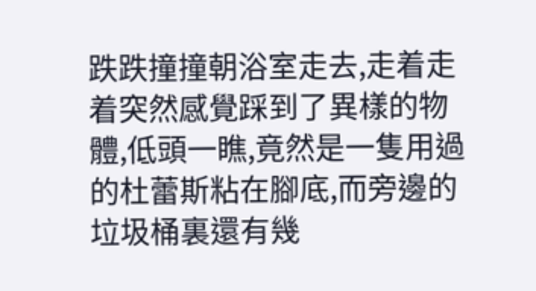跌跌撞撞朝浴室走去,走着走着突然感覺踩到了異樣的物體,低頭一瞧,竟然是一隻用過的杜蕾斯粘在腳底,而旁邊的垃圾桶裏還有幾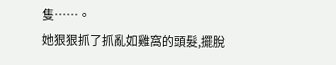隻……。
她狠狠抓了抓亂如雞窩的頭髮,擺脫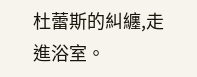杜蕾斯的糾纏,走進浴室。